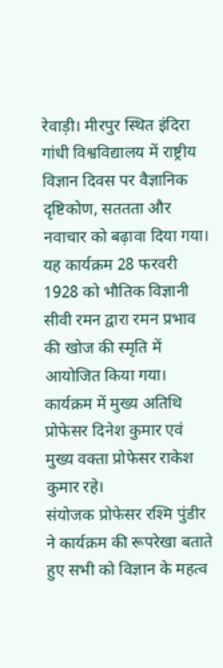रेवाड़ी। मीरपुर स्थित इंदिरा गांधी विश्वविद्यालय में राष्ट्रीय विज्ञान दिवस पर वैज्ञानिक दृष्टिकोण, सततता और नवाचार को बढ़ावा दिया गया। यह कार्यक्रम 28 फरवरी 1928 को भौतिक विज्ञानी सीवी रमन द्वारा रमन प्रभाव की खोज की स्मृति में आयोजित किया गया। कार्यक्रम में मुख्य अतिथि प्रोफेसर दिनेश कुमार एवं मुख्य वक्ता प्रोफेसर राकेश कुमार रहे।
संयोजक प्रोफेसर रश्मि पुंडीर ने कार्यक्रम की रूपरेखा बताते हुए सभी को विज्ञान के महत्व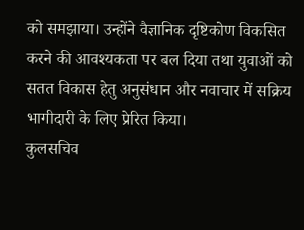को समझाया। उन्होंने वैज्ञानिक दृष्टिकोण विकसित करने की आवश्यकता पर बल दिया तथा युवाओं को सतत विकास हेतु अनुसंधान और नवाचार में सक्रिय भागीदारी के लिए प्रेरित किया।
कुलसचिव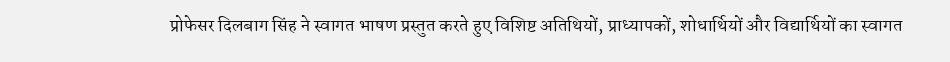प्रोफेसर दिलबाग सिंह ने स्वागत भाषण प्रस्तुत करते हुए विशिष्ट अतिथियों, प्राध्यापकों, शोधार्थियों और विद्यार्थियों का स्वागत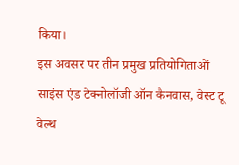किया।
इस अवसर पर तीन प्रमुख प्रतियोगिताओं साइंस एंड टेक्नोलॉजी ऑन कैनवास, वेस्ट टू वेल्थ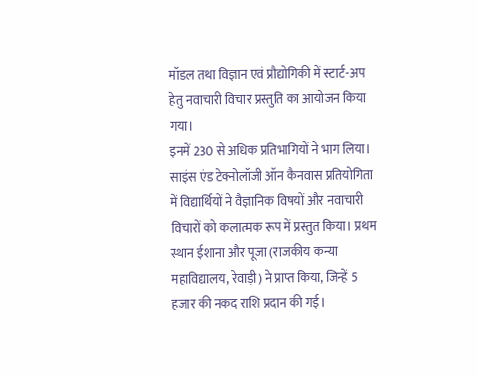मॉडल तथा विज्ञान एवं प्रौद्योगिकी में स्टार्ट-अप हेतु नवाचारी विचार प्रस्तुति का आयोजन किया गया।
इनमें 230 से अधिक प्रतिभागियों ने भाग लिया। साइंस एंड टेक्नोलॉजी ऑन कैनवास प्रतियोगिता में विद्यार्थियों ने वैज्ञानिक विषयों और नवाचारी विचारों को कलात्मक रूप में प्रस्तुत किया। प्रथम स्थान ईशाना और पूजा (राजकीय कन्या महाविद्यालय, रेवाड़ी) ने प्राप्त किया, जिन्हें 5 हजार की नकद राशि प्रदान की गई।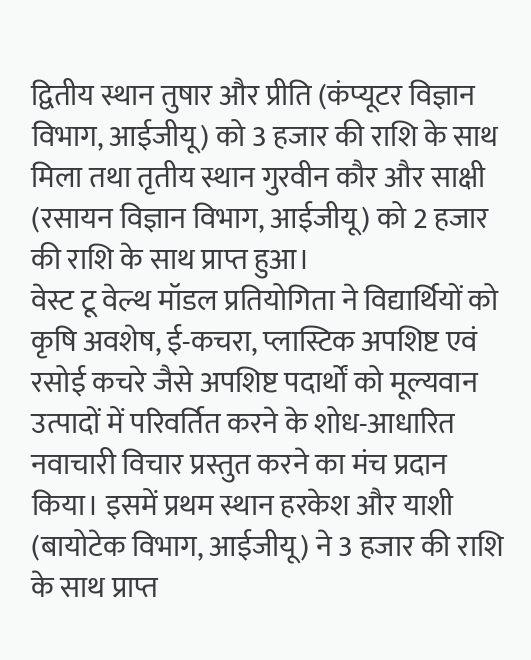द्वितीय स्थान तुषार और प्रीति (कंप्यूटर विज्ञान विभाग, आईजीयू) को 3 हजार की राशि के साथ मिला तथा तृतीय स्थान गुरवीन कौर और साक्षी (रसायन विज्ञान विभाग, आईजीयू) को 2 हजार की राशि के साथ प्राप्त हुआ।
वेस्ट टू वेल्थ मॉडल प्रतियोगिता ने विद्यार्थियों को कृषि अवशेष, ई-कचरा, प्लास्टिक अपशिष्ट एवं रसोई कचरे जैसे अपशिष्ट पदार्थों को मूल्यवान उत्पादों में परिवर्तित करने के शोध-आधारित नवाचारी विचार प्रस्तुत करने का मंच प्रदान किया। इसमें प्रथम स्थान हरकेश और याशी (बायोटेक विभाग, आईजीयू) ने 3 हजार की राशि के साथ प्राप्त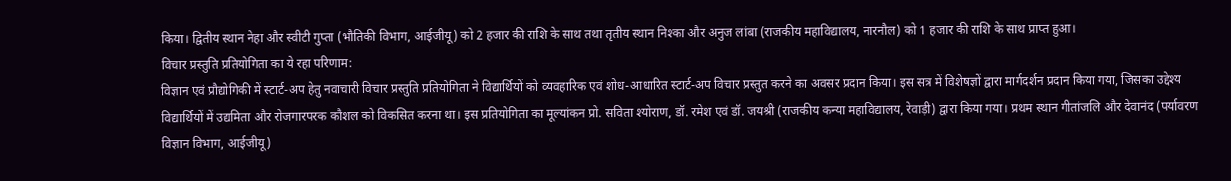किया। द्वितीय स्थान नेहा और स्वीटी गुप्ता (भौतिकी विभाग, आईजीयू) को 2 हजार की राशि के साथ तथा तृतीय स्थान निश्का और अनुज लांबा (राजकीय महाविद्यालय, नारनौल) को 1 हजार की राशि के साथ प्राप्त हुआ।
विचार प्रस्तुति प्रतियोगिता का ये रहा परिणाम:
विज्ञान एवं प्रौद्योगिकी में स्टार्ट-अप हेतु नवाचारी विचार प्रस्तुति प्रतियोगिता ने विद्यार्थियों को व्यवहारिक एवं शोध-आधारित स्टार्ट-अप विचार प्रस्तुत करने का अवसर प्रदान किया। इस सत्र में विशेषज्ञों द्वारा मार्गदर्शन प्रदान किया गया, जिसका उद्देश्य विद्यार्थियों में उद्यमिता और रोजगारपरक कौशल को विकसित करना था। इस प्रतियोगिता का मूल्यांकन प्रो. सविता श्योराण, डॉ. रमेश एवं डॉ. जयश्री (राजकीय कन्या महाविद्यालय, रेवाड़ी) द्वारा किया गया। प्रथम स्थान गीतांजलि और देवानंद (पर्यावरण विज्ञान विभाग, आईजीयू)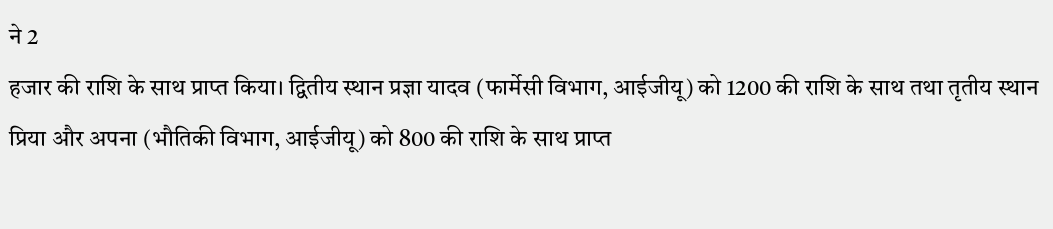ने 2
हजार की राशि के साथ प्राप्त किया। द्वितीय स्थान प्रज्ञा यादव (फार्मेसी विभाग, आईजीयू) को 1200 की राशि के साथ तथा तृतीय स्थान प्रिया और अपना (भौतिकी विभाग, आईजीयू) को 800 की राशि के साथ प्राप्त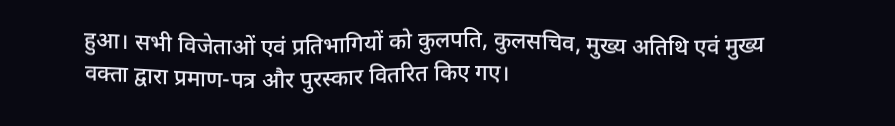हुआ। सभी विजेताओं एवं प्रतिभागियों को कुलपति, कुलसचिव, मुख्य अतिथि एवं मुख्य वक्ता द्वारा प्रमाण-पत्र और पुरस्कार वितरित किए गए।